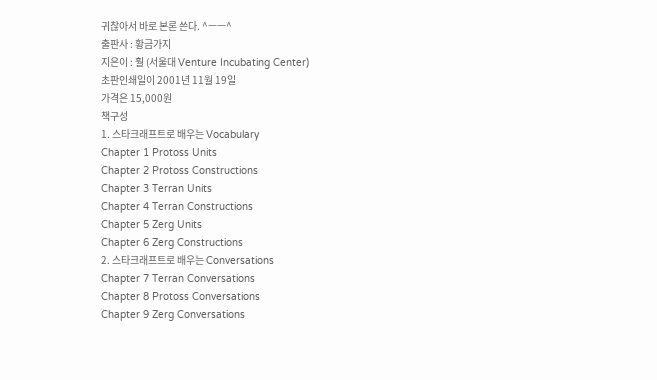귀찮아서 바로 본론 쓴다. ^ㅡㅡ^
출판사 : 황금가지
지은이 : 훨 (서울대 Venture Incubating Center)
초판인쇄일이 2001년 11월 19일
가격은 15,000원
책구성
1. 스타크래프트로 배우는 Vocabulary
Chapter 1 Protoss Units
Chapter 2 Protoss Constructions
Chapter 3 Terran Units
Chapter 4 Terran Constructions
Chapter 5 Zerg Units
Chapter 6 Zerg Constructions
2. 스타크래프트로 배우는 Conversations
Chapter 7 Terran Conversations
Chapter 8 Protoss Conversations
Chapter 9 Zerg Conversations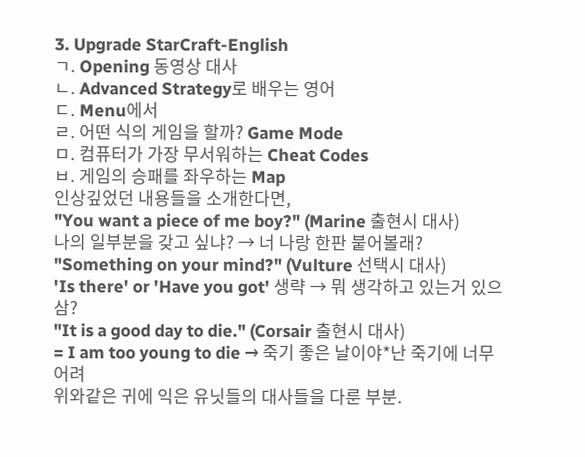3. Upgrade StarCraft-English
ㄱ. Opening 동영상 대사
ㄴ. Advanced Strategy로 배우는 영어
ㄷ. Menu에서
ㄹ. 어떤 식의 게임을 할까? Game Mode
ㅁ. 컴퓨터가 가장 무서워하는 Cheat Codes
ㅂ. 게임의 승패를 좌우하는 Map
인상깊었던 내용들을 소개한다면,
"You want a piece of me boy?" (Marine 출현시 대사)
나의 일부분을 갖고 싶냐? → 너 나랑 한판 붙어볼래?
"Something on your mind?" (Vulture 선택시 대사)
'Is there' or 'Have you got' 생략 → 뭐 생각하고 있는거 있으삼?
"It is a good day to die." (Corsair 출현시 대사)
= I am too young to die → 죽기 좋은 날이야*난 죽기에 너무 어려
위와같은 귀에 익은 유닛들의 대사들을 다룬 부분.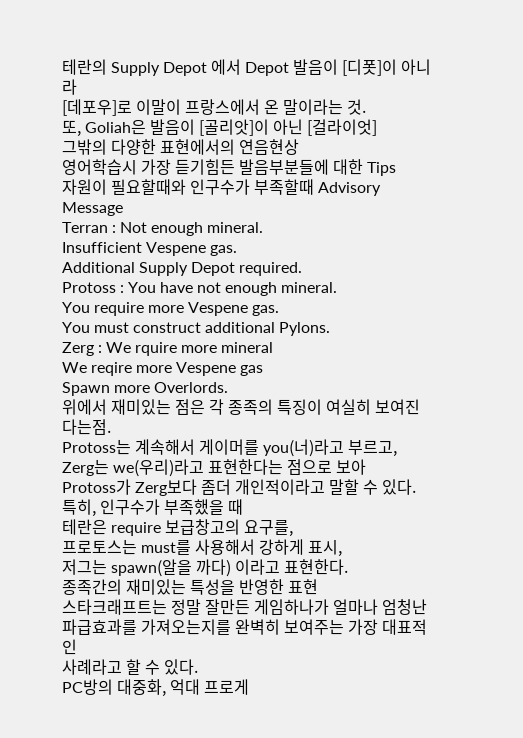테란의 Supply Depot 에서 Depot 발음이 [디폿]이 아니라
[데포우]로 이말이 프랑스에서 온 말이라는 것.
또, Goliah은 발음이 [골리앗]이 아닌 [걸라이엇]
그밖의 다양한 표현에서의 연음현상
영어학습시 가장 듣기힘든 발음부분들에 대한 Tips
자원이 필요할때와 인구수가 부족할때 Advisory Message
Terran : Not enough mineral.
Insufficient Vespene gas.
Additional Supply Depot required.
Protoss : You have not enough mineral.
You require more Vespene gas.
You must construct additional Pylons.
Zerg : We rquire more mineral
We reqire more Vespene gas
Spawn more Overlords.
위에서 재미있는 점은 각 종족의 특징이 여실히 보여진다는점.
Protoss는 계속해서 게이머를 you(너)라고 부르고,
Zerg는 we(우리)라고 표현한다는 점으로 보아
Protoss가 Zerg보다 좀더 개인적이라고 말할 수 있다.
특히, 인구수가 부족했을 때
테란은 require 보급창고의 요구를,
프로토스는 must를 사용해서 강하게 표시,
저그는 spawn(알을 까다) 이라고 표현한다.
종족간의 재미있는 특성을 반영한 표현
스타크래프트는 정말 잘만든 게임하나가 얼마나 엄청난
파급효과를 가져오는지를 완벽히 보여주는 가장 대표적인
사례라고 할 수 있다.
PC방의 대중화, 억대 프로게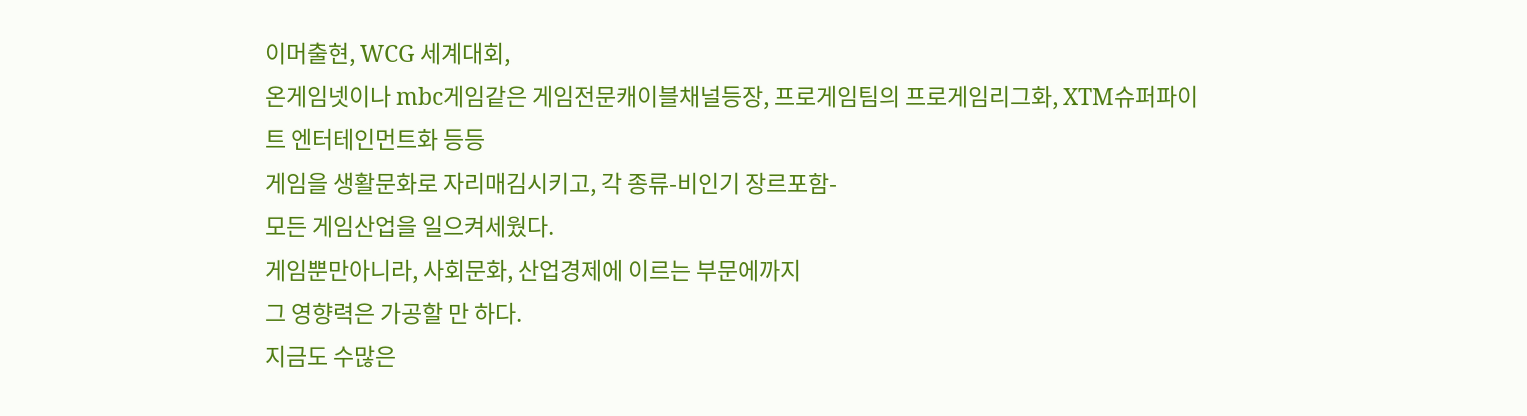이머출현, WCG 세계대회,
온게임넷이나 mbc게임같은 게임전문캐이블채널등장, 프로게임팀의 프로게임리그화, XTM슈퍼파이트 엔터테인먼트화 등등
게임을 생활문화로 자리매김시키고, 각 종류-비인기 장르포함-
모든 게임산업을 일으켜세웠다.
게임뿐만아니라, 사회문화, 산업경제에 이르는 부문에까지
그 영향력은 가공할 만 하다.
지금도 수많은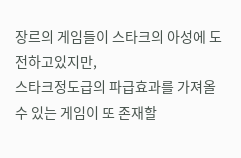장르의 게임들이 스타크의 아성에 도전하고있지만,
스타크정도급의 파급효과를 가져올 수 있는 게임이 또 존재할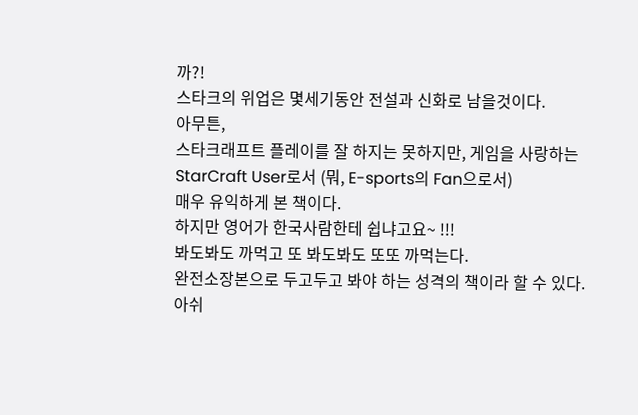까?!
스타크의 위업은 몇세기동안 전설과 신화로 남을것이다.
아무튼,
스타크래프트 플레이를 잘 하지는 못하지만, 게임을 사랑하는
StarCraft User로서 (뭐, E-sports의 Fan으로서)
매우 유익하게 본 책이다.
하지만 영어가 한국사람한테 쉽냐고요~ !!!
봐도봐도 까먹고 또 봐도봐도 또또 까먹는다.
완전소장본으로 두고두고 봐야 하는 성격의 책이라 할 수 있다.
아쉬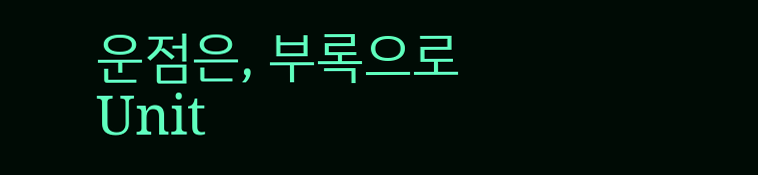운점은, 부록으로 Unit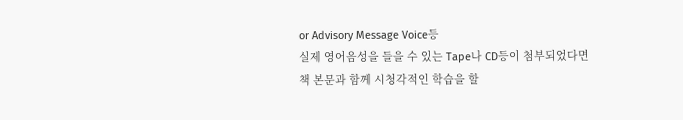or Advisory Message Voice등
실제 영어음성을 들을 수 있는 Tape나 CD등이 첨부되었다면
책 본문과 함께 시청각적인 학습을 할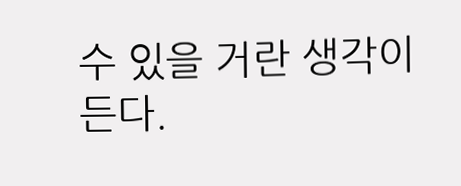수 있을 거란 생각이 든다.